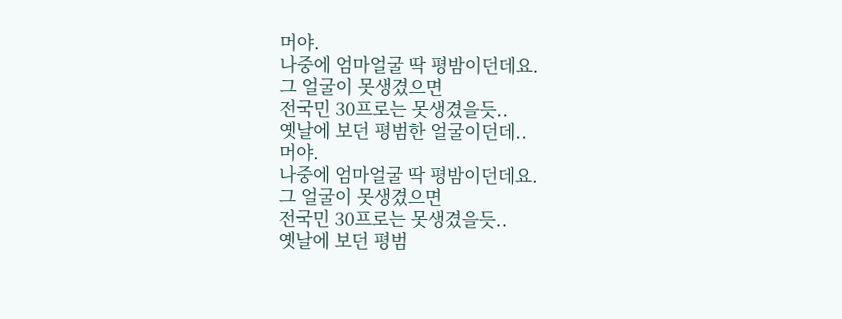머야.
나중에 엄마얼굴 딱 평밤이던데요.
그 얼굴이 못생겼으면
전국민 30프로는 못생겼을듯..
옛날에 보던 평범한 얼굴이던데..
머야.
나중에 엄마얼굴 딱 평밤이던데요.
그 얼굴이 못생겼으면
전국민 30프로는 못생겼을듯..
옛날에 보던 평범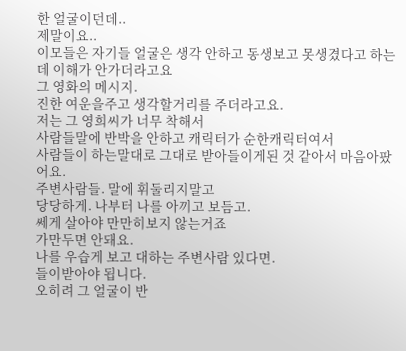한 얼굴이던데..
제말이요..
이모들은 자기들 얼굴은 생각 안하고 동생보고 못생겼다고 하는데 이해가 안가더라고요
그 영화의 메시지.
진한 여운을주고 생각할거리를 주더라고요.
저는 그 영희씨가 너무 착해서
사람들말에 반박을 안하고 캐릭터가 순한캐릭터여서
사람들이 하는말대로 그대로 받아들이게된 것 같아서 마음아팠어요.
주변사람들. 말에 휘둘리지말고
당당하게. 나부터 나를 아끼고 보듬고.
쎄게 살아야 만만히보지 않는거죠
가만두면 안돼요.
나를 우습게 보고 대하는 주변사람 있다면.
들이받아야 됩니다.
오히려 그 얼굴이 반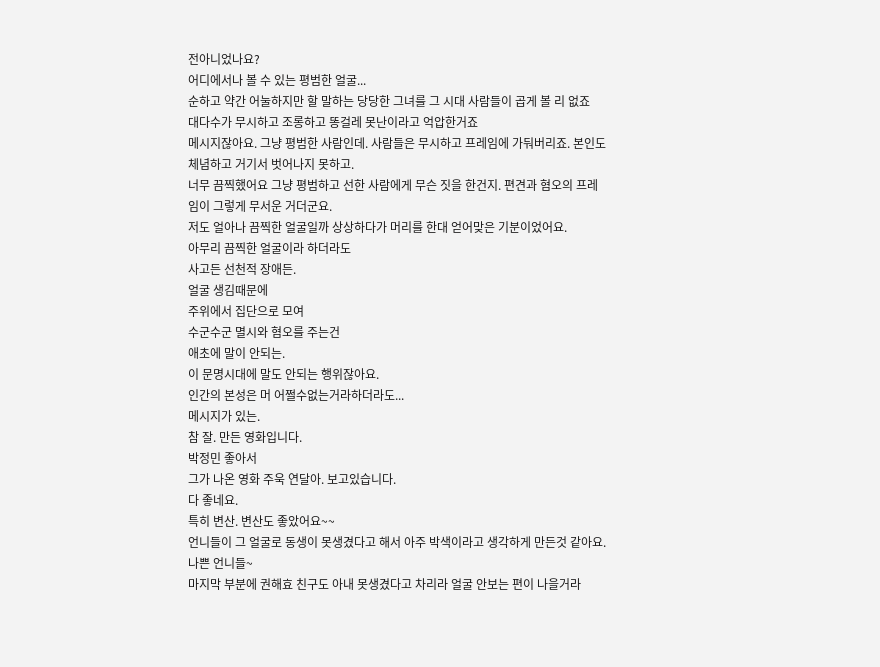전아니었나요?
어디에서나 볼 수 있는 평범한 얼굴...
순하고 약간 어눌하지만 할 말하는 당당한 그녀를 그 시대 사람들이 곱게 볼 리 없죠
대다수가 무시하고 조롱하고 똥걸레 못난이라고 억압한거죠
메시지잖아요. 그냥 평범한 사람인데. 사람들은 무시하고 프레임에 가둬버리죠. 본인도 체념하고 거기서 벗어나지 못하고.
너무 끔찍했어요 그냥 평범하고 선한 사람에게 무슨 짓을 한건지. 편견과 혐오의 프레임이 그렇게 무서운 거더군요.
저도 얼아나 끔찍한 얼굴일까 상상하다가 머리를 한대 얻어맞은 기분이었어요.
아무리 끔찍한 얼굴이라 하더라도
사고든 선천적 장애든.
얼굴 생김때문에
주위에서 집단으로 모여
수군수군 멸시와 혐오를 주는건
애초에 말이 안되는.
이 문명시대에 말도 안되는 행위잖아요.
인간의 본성은 머 어쩔수없는거라하더라도...
메시지가 있는.
참 잘. 만든 영화입니다.
박정민 좋아서
그가 나온 영화 주욱 연달아. 보고있습니다.
다 좋네요.
특히 변산. 변산도 좋았어요~~
언니들이 그 얼굴로 동생이 못생겼다고 해서 아주 박색이라고 생각하게 만든것 같아요.
나쁜 언니들~
마지막 부분에 권해효 친구도 아내 못생겼다고 차리라 얼굴 안보는 편이 나을거라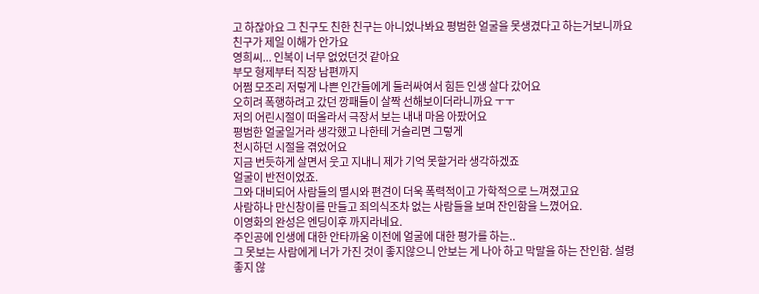고 하잖아요 그 친구도 친한 친구는 아니었나봐요 평범한 얼굴을 못생겼다고 하는거보니까요 친구가 제일 이해가 안가요
영희씨... 인복이 너무 없었던것 같아요
부모 형제부터 직장 남편까지
어쩜 모조리 저렇게 나쁜 인간들에게 둘러싸여서 힘든 인생 살다 갔어요
오히려 폭행하려고 갔던 깡패들이 살짝 선해보이더라니까요 ㅜㅜ
저의 어린시절이 떠올라서 극장서 보는 내내 마음 아팠어요
평범한 얼굴일거라 생각했고 나한테 거슬리면 그렇게
천시하던 시절을 겪었어요
지금 번듯하게 살면서 웃고 지내니 제가 기억 못할거라 생각하겠죠
얼굴이 반전이었죠.
그와 대비되어 사람들의 멸시와 편견이 더욱 폭력적이고 가학적으로 느껴졌고요
사람하나 만신창이를 만들고 죄의식조차 없는 사람들을 보며 잔인함을 느꼈어요.
이영화의 완성은 엔딩이후 까지라네요.
주인공에 인생에 대한 안타까움 이전에 얼굴에 대한 평가를 하는..
그 못보는 사람에게 너가 가진 것이 좋지않으니 안보는 게 나아 하고 막말을 하는 잔인함. 설령 좋지 않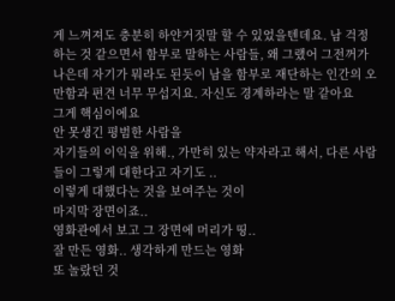게 느껴져도 충분히 하얀거짓말 할 수 있었을텐데요. 남 걱정하는 것 같으면서 함부로 말하는 사람들, 왜 그랬어 그전꺼가 나은데 자기가 뭐라도 된듯이 남을 함부로 재단하는 인간의 오만함과 편견 너무 무섭지요. 자신도 경계하라는 말 같아요
그게 핵심이에요
안 못생긴 평범한 사람을
자기들의 이익을 위해., 가만히 있는 약자라고 해서, 다른 사람들이 그렇게 대한다고 자기도 ..
이렇게 대했다는 것을 보여주는 것이
마지막 장면이죠..
영화관에서 보고 그 장면에 머리가 띵..
잘 만든 영화.. 생각하게 만드는 영화
또 놀랐던 것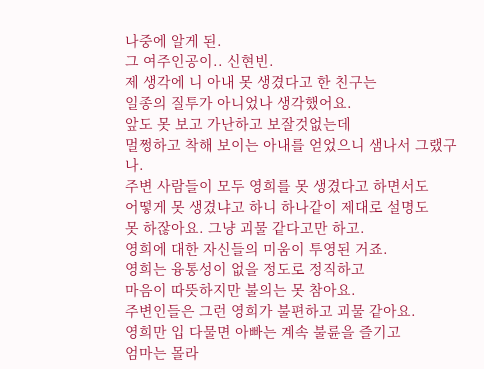나중에 알게 된.
그 여주인공이.. 신현빈.
제 생각에 니 아내 못 생겼다고 한 친구는
일종의 질투가 아니었나 생각했어요.
앞도 못 보고 가난하고 보잘것없는데
멀쩡하고 착해 보이는 아내를 얻었으니 샘나서 그랬구나.
주변 사람들이 모두 영희를 못 생겼다고 하면서도
어떻게 못 생겼냐고 하니 하나같이 제대로 설명도
못 하잖아요. 그냥 괴물 같다고만 하고.
영희에 대한 자신들의 미움이 투영된 거죠.
영희는 융통성이 없을 정도로 정직하고
마음이 따뜻하지만 불의는 못 참아요.
주변인들은 그런 영희가 불편하고 괴물 같아요.
영희만 입 다물면 아빠는 계속 불륜을 즐기고
엄마는 몰라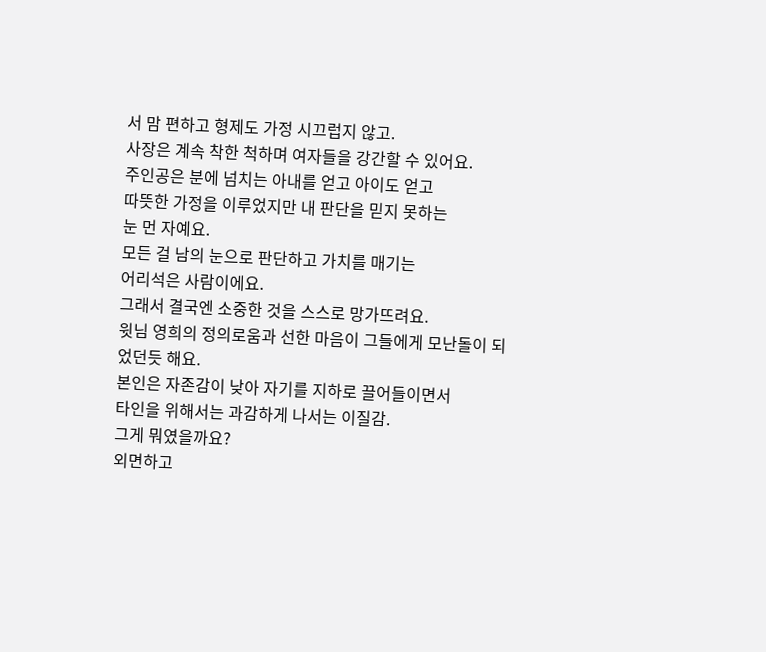서 맘 편하고 형제도 가정 시끄럽지 않고.
사장은 계속 착한 척하며 여자들을 강간할 수 있어요.
주인공은 분에 넘치는 아내를 얻고 아이도 얻고
따뜻한 가정을 이루었지만 내 판단을 믿지 못하는
눈 먼 자예요.
모든 걸 남의 눈으로 판단하고 가치를 매기는
어리석은 사람이에요.
그래서 결국엔 소중한 것을 스스로 망가뜨려요.
윗님 영희의 정의로움과 선한 마음이 그들에게 모난돌이 되었던듯 해요.
본인은 자존감이 낮아 자기를 지하로 끌어들이면서
타인을 위해서는 과감하게 나서는 이질감.
그게 뭐였을까요?
외면하고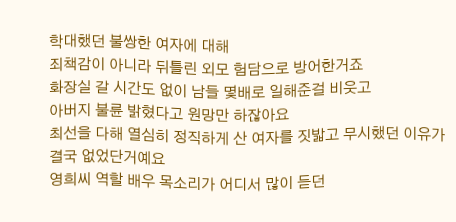학대했던 불쌍한 여자에 대해
죄책감이 아니라 뒤틀린 외모 험담으로 방어한거죠
화장실 갈 시간도 없이 남들 몇배로 일해준걸 비웃고
아버지 불륜 밝혔다고 원망만 하잖아요
최선을 다해 열심히 정직하게 산 여자를 짓밟고 무시했던 이유가 결국 없었단거예요
영희씨 역할 배우 목소리가 어디서 많이 듣던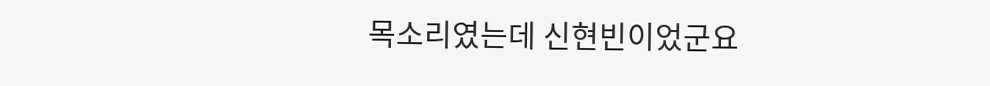목소리였는데 신현빈이었군요